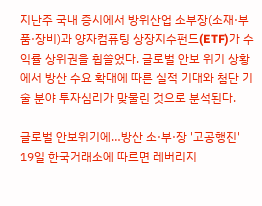지난주 국내 증시에서 방위산업 소부장(소재·부품·장비)과 양자컴퓨팅 상장지수펀드(ETF)가 수익률 상위권을 휩쓸었다. 글로벌 안보 위기 상황에서 방산 수요 확대에 따른 실적 기대와 첨단 기술 분야 투자심리가 맞물린 것으로 분석된다.

글로벌 안보위기에…방산 소·부·장 '고공행진'
19일 한국거래소에 따르면 레버리지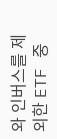와 인버스를 제외한 ETF 중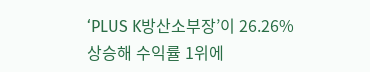‘PLUS K방산소부장’이 26.26% 상승해 수익률 1위에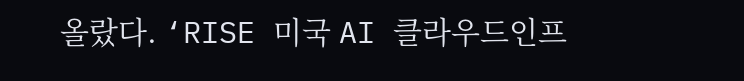올랐다. ‘RISE 미국 AI 클라우드인프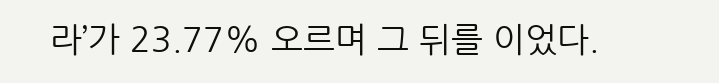라’가 23.77% 오르며 그 뒤를 이었다.